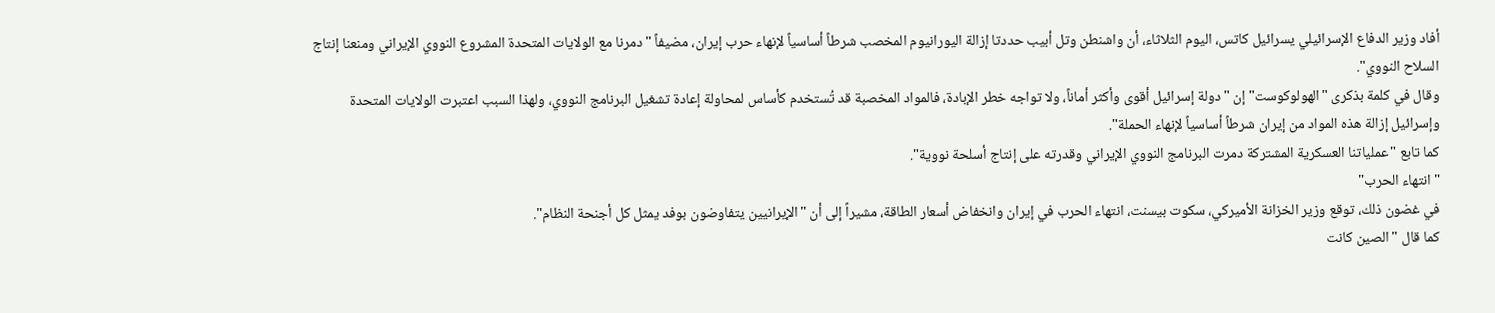أفاد وزير الدفاع الإسرائيلي يسرائيل كاتس، اليوم الثلاثاء، أن واشنطن وتل أبيب حددتا إزالة اليورانيوم المخصب شرطاً أساسياً لإنهاء حرب إيران، مضيفاً "دمرنا مع الولايات المتحدة المشروع النووي الإيراني ومنعنا إنتاج السلاح النووي".
وقال في كلمة بذكرى "الهولوكوست" إن "دولة إسرائيل أقوى وأكثر أماناً، ولا تواجه خطر الإبادة، فالمواد المخصبة قد تُستخدم كأساس لمحاولة إعادة تشغيل البرنامج النووي، ولهذا السبب اعتبرت الولايات المتحدة وإسرائيل إزالة هذه المواد من إيران شرطاً أساسياً لإنهاء الحملة".
كما تابع "عملياتنا العسكرية المشتركة دمرت البرنامج النووي الإيراني وقدرته على إنتاج أسلحة نووية".
"انتهاء الحرب"
في غضون ذلك، توقع وزير الخزانة الأميركي، سكوت بيسنت، انتهاء الحرب في إيران وانخفاض أسعار الطاقة، مشيراً إلى أن "الإيرانيين يتفاوضون بوفد يمثل كل أجنحة النظام".
كما قال "الصين كانت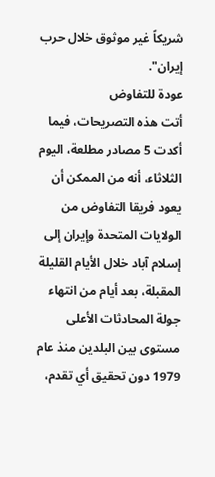شريكاً غير موثوق خلال حرب إيران".
عودة للتفاوض
أتت هذه التصريحات، فيما أكدت 5 مصادر مطلعة، اليوم الثلاثاء، أنه من الممكن أن يعود فريقا التفاوض من الولايات المتحدة وإيران إلى إسلام آباد خلال الأيام القليلة المقبلة، بعد أيام من انتهاء جولة المحادثات الأعلى مستوى بين البلدين منذ عام 1979 دون تحقيق أي تقدم،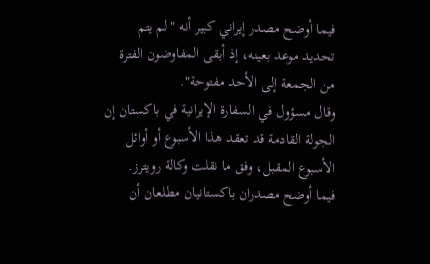فيما أوضح مصدر إيراني كبير أنه "لم يتم تحديد موعد بعينه، إذ أبقى المفاوضون الفترة من الجمعة إلى الأحد مفتوحة".
وقال مسؤول في السفارة الإيرانية في باكستان إن الجولة القادمة قد تعقد هذا الأسبوع أو أوائل الأسبوع المقبل، وفق ما نقلت وكالة رويترز.
فيما أوضح مصدران باكستانيان مطلعان أن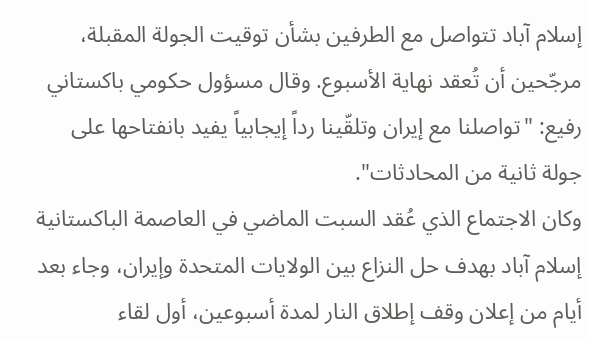إسلام آباد تتواصل مع الطرفين بشأن توقيت الجولة المقبلة، مرجّحين أن تُعقد نهاية الأسبوع. وقال مسؤول حكومي باكستاني رفيع: "تواصلنا مع إيران وتلقّينا رداً إيجابياً يفيد بانفتاحها على جولة ثانية من المحادثات".
وكان الاجتماع الذي عُقد السبت الماضي في العاصمة الباكستانية إسلام آباد بهدف حل النزاع بين الولايات المتحدة وإيران، وجاء بعد أيام من إعلان وقف إطلاق النار لمدة أسبوعين، أول لقاء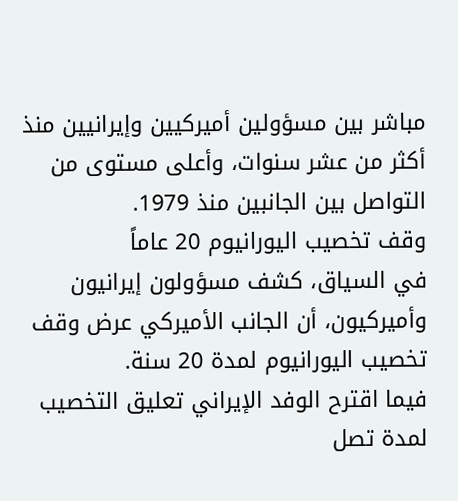مباشر بين مسؤولين أميركيين وإيرانيين منذ أكثر من عشر سنوات، وأعلى مستوى من التواصل بين الجانبين منذ 1979.
وقف تخصيب اليورانيوم 20 عاماً
في السياق، كشف مسؤولون إيرانيون وأميركيون، أن الجانب الأميركي عرض وقف تخصيب اليورانيوم لمدة 20 سنة.
فيما اقترح الوفد الإيراني تعليق التخصيب لمدة تصل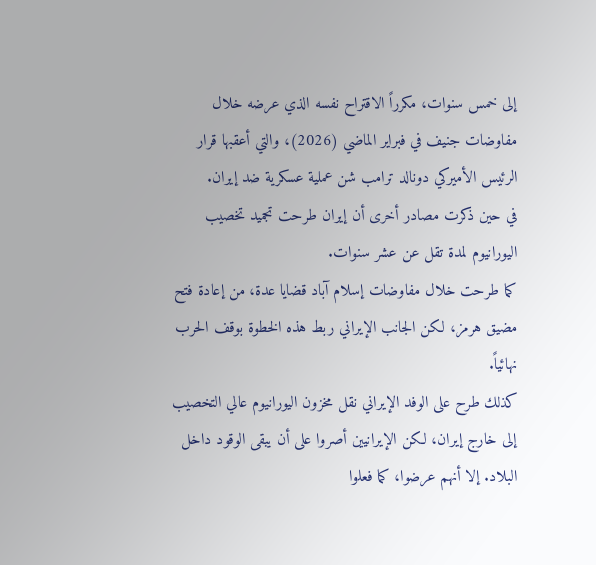إلى خمس سنوات، مكرراً الاقتراح نفسه الذي عرضه خلال مفاوضات جنيف في فبراير الماضي (2026)، والتي أعقبها قرار الرئيس الأميركي دونالد ترامب شن عملية عسكرية ضد إيران.
في حين ذكرت مصادر أخرى أن إيران طرحت تجميد تخصيب اليورانيوم لمدة تقل عن عشر سنوات.
كما طرحت خلال مفاوضات إسلام آباد قضايا عدة، من إعادة فتح مضيق هرمز، لكن الجانب الإيراني ربط هذه الخطوة بوقف الحرب نهائياً.
كذلك طرح على الوفد الإيراني نقل مخزون اليورانيوم عالي التخصيب إلى خارج إيران، لكن الإيرانيين أصروا على أن يبقى الوقود داخل البلاد. إلا أنهم عرضوا، كما فعلوا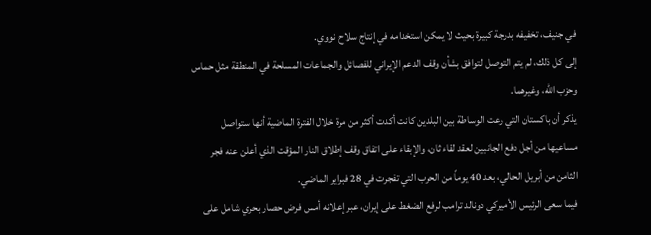في جنيف، تخفيفه بدرجة كبيرة بحيث لا يمكن استخدامه في إنتاج سلاح نووي.
إلى كل ذلك، لم يتم التوصل لتوافق بشأن وقف الدعم الإيراني للفصائل والجماعات المسلحة في المنطقة مثل حماس وحزب الله، وغيرهما.
يذكر أن باكستان التي رعت الوساطة بين البلدين كانت أكدت أكثر من مرة خلال الفترة الماضية أنها ستواصل مساعيها من أجل دفع الجانبين لعقد لقاء ثان، والإبقاء على اتفاق وقف إطلاق النار المؤقت الذي أعلن عنه فجر الثامن من أبريل الحالي، بعد 40 يوماً من الحرب التي تفجرت في 28 فبراير الماضي.
فيما سعى الرئيس الأميركي دونالد ترامب لرفع الضغط على إيران، عبر إعلانه أمس فرض حصار بحري شامل على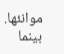موانئها.
بينما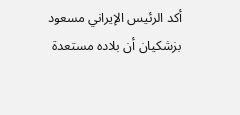أكد الرئيس الإيراني مسعود بزشكيان أن بلاده مستعدة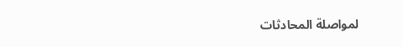لمواصلة المحادثات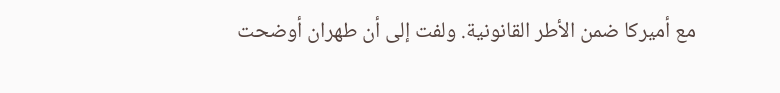مع أميركا ضمن الأطر القانونية. ولفت إلى أن طهران أوضحت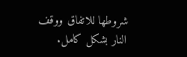شروطها للاتفاق ووقف النار بشكل كامل.